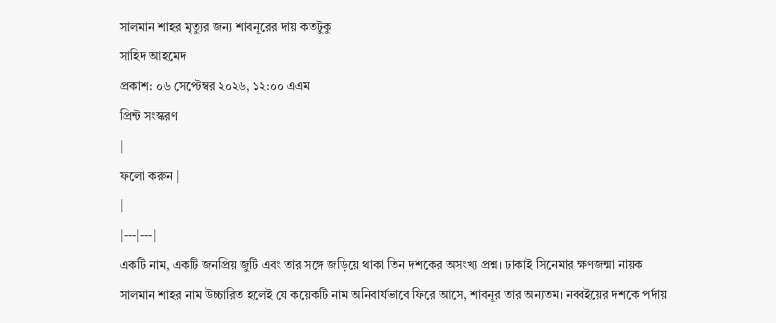সালমান শাহর মৃত্যুর জন্য শাবনূরের দায় কতটুকু
সাহিদ আহমেদ
প্রকাশ: ০৬ সেপ্টেম্বর ২০২৬, ১২:০০ এএম
প্রিন্ট সংস্করণ
|
ফলো করুন |
|
|---|---|
একটি নাম, একটি জনপ্রিয় জুটি এবং তার সঙ্গে জড়িয়ে থাকা তিন দশকের অসংখ্য প্রশ্ন। ঢাকাই সিনেমার ক্ষণজন্মা নায়ক সালমান শাহর নাম উচ্চারিত হলেই যে কয়েকটি নাম অনিবার্যভাবে ফিরে আসে, শাবনূর তার অন্যতম। নব্বইয়ের দশকে পর্দায়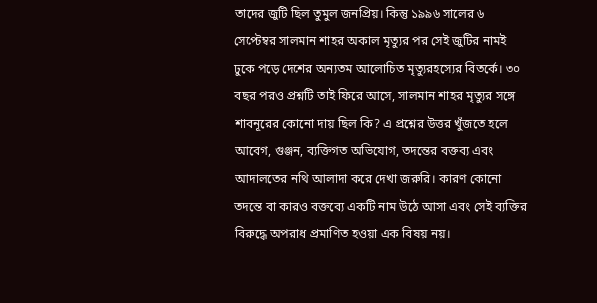তাদের জুটি ছিল তুমুল জনপ্রিয়। কিন্তু ১৯৯৬ সালের ৬ সেপ্টেম্বর সালমান শাহর অকাল মৃত্যুর পর সেই জুটির নামই ঢুকে পড়ে দেশের অন্যতম আলোচিত মৃত্যুরহস্যের বিতর্কে। ৩০ বছর পরও প্রশ্নটি তাই ফিরে আসে, সালমান শাহর মৃত্যুর সঙ্গে শাবনূরের কোনো দায় ছিল কি? এ প্রশ্নের উত্তর খুঁজতে হলে আবেগ, গুঞ্জন, ব্যক্তিগত অভিযোগ, তদন্তের বক্তব্য এবং আদালতের নথি আলাদা করে দেখা জরুরি। কারণ কোনো তদন্তে বা কারও বক্তব্যে একটি নাম উঠে আসা এবং সেই ব্যক্তির বিরুদ্ধে অপরাধ প্রমাণিত হওয়া এক বিষয় নয়।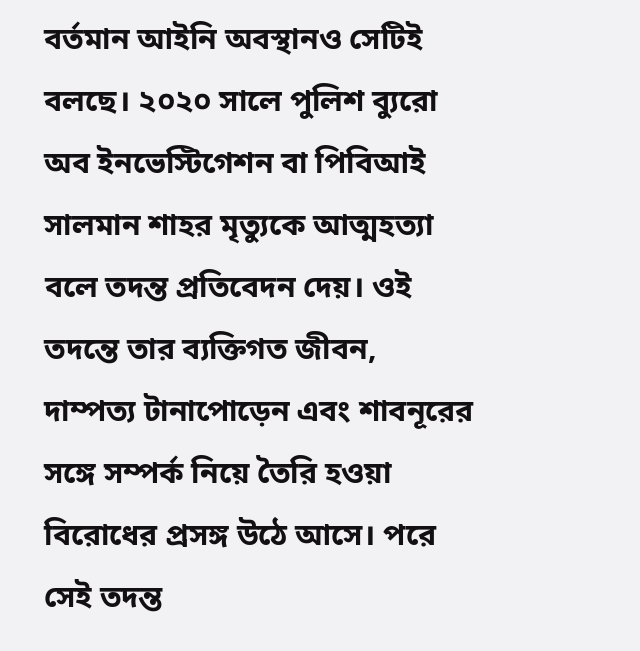বর্তমান আইনি অবস্থানও সেটিই বলছে। ২০২০ সালে পুলিশ ব্যুরো অব ইনভেস্টিগেশন বা পিবিআই সালমান শাহর মৃত্যুকে আত্মহত্যা বলে তদন্ত প্রতিবেদন দেয়। ওই তদন্তে তার ব্যক্তিগত জীবন, দাম্পত্য টানাপোড়েন এবং শাবনূরের সঙ্গে সম্পর্ক নিয়ে তৈরি হওয়া বিরোধের প্রসঙ্গ উঠে আসে। পরে সেই তদন্ত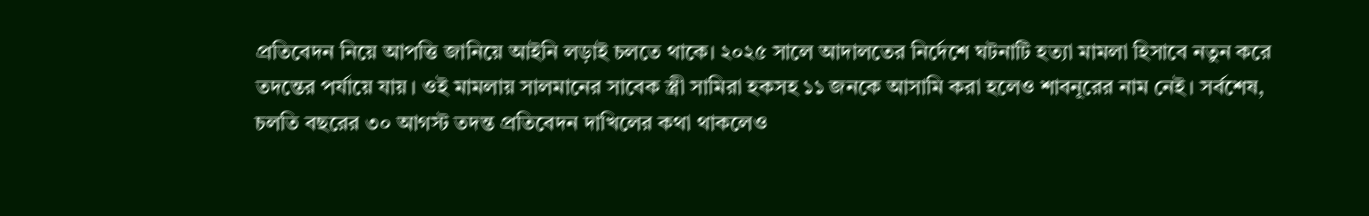প্রতিবেদন নিয়ে আপত্তি জানিয়ে আইনি লড়াই চলতে থাকে। ২০২৫ সালে আদালতের নির্দেশে ঘটনাটি হত্যা মামলা হিসাবে নতুন করে তদন্তের পর্যায়ে যায়। ওই মামলায় সালমানের সাবেক স্ত্রী সামিরা হকসহ ১১ জনকে আসামি করা হলেও শাবনূরের নাম নেই। সর্বশেষ, চলতি বছরের ৩০ আগস্ট তদন্ত প্রতিবেদন দাখিলের কথা থাকলেও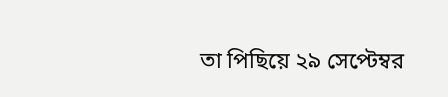তা পিছিয়ে ২৯ সেপ্টেম্বর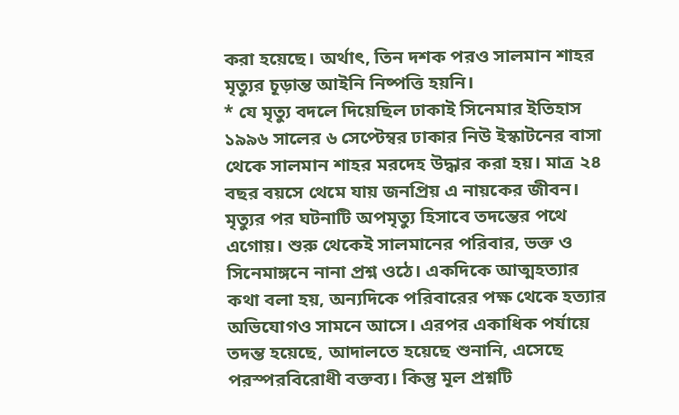করা হয়েছে। অর্থাৎ, তিন দশক পরও সালমান শাহর মৃত্যুর চূড়ান্ত আইনি নিষ্পত্তি হয়নি।
* যে মৃত্যু বদলে দিয়েছিল ঢাকাই সিনেমার ইতিহাস
১৯৯৬ সালের ৬ সেপ্টেম্বর ঢাকার নিউ ইস্কাটনের বাসা থেকে সালমান শাহর মরদেহ উদ্ধার করা হয়। মাত্র ২৪ বছর বয়সে থেমে যায় জনপ্রিয় এ নায়কের জীবন। মৃত্যুর পর ঘটনাটি অপমৃত্যু হিসাবে তদন্তের পথে এগোয়। শুরু থেকেই সালমানের পরিবার, ভক্ত ও সিনেমাঙ্গনে নানা প্রশ্ন ওঠে। একদিকে আত্মহত্যার কথা বলা হয়, অন্যদিকে পরিবারের পক্ষ থেকে হত্যার অভিযোগও সামনে আসে। এরপর একাধিক পর্যায়ে তদন্ত হয়েছে, আদালতে হয়েছে শুনানি, এসেছে পরস্পরবিরোধী বক্তব্য। কিন্তু মূল প্রশ্নটি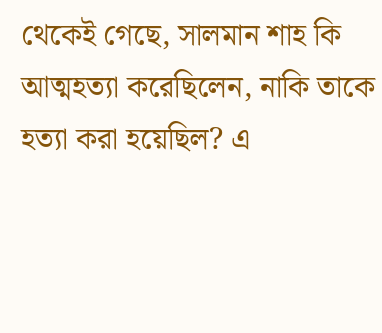থেকেই গেছে, সালমান শাহ কি আত্মহত্যা করেছিলেন, নাকি তাকে হত্যা করা হয়েছিল? এ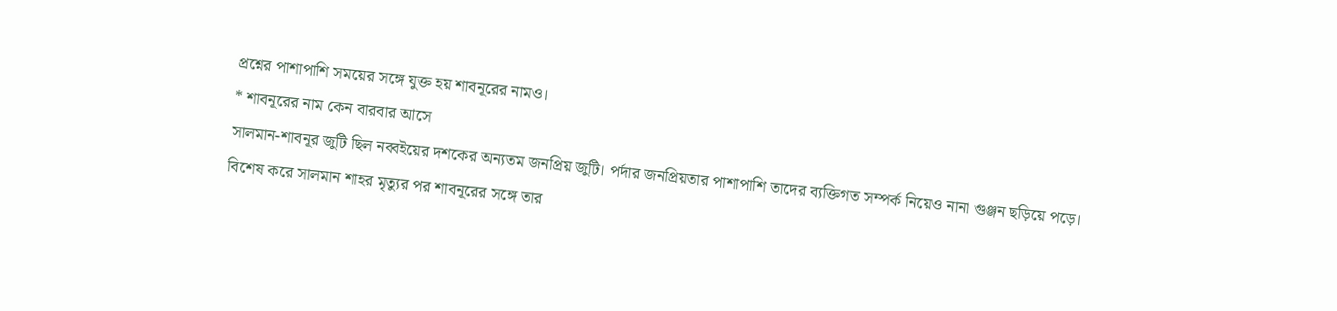প্রশ্নের পাশাপাশি সময়ের সঙ্গে যুক্ত হয় শাবনূরের নামও।
* শাবনূরের নাম কেন বারবার আসে
সালমান-শাবনূর জুটি ছিল নব্বইয়ের দশকের অন্যতম জনপ্রিয় জুটি। পর্দার জনপ্রিয়তার পাশাপাশি তাদের ব্যক্তিগত সম্পর্ক নিয়েও নানা গুঞ্জন ছড়িয়ে পড়ে। বিশেষ করে সালমান শাহর মৃত্যুর পর শাবনূরের সঙ্গে তার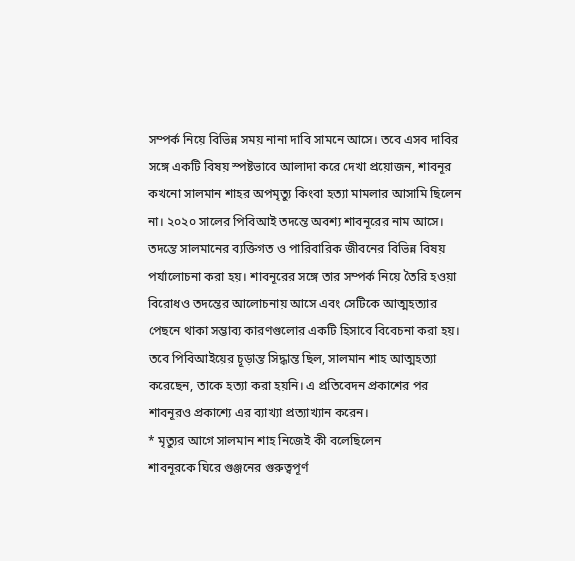সম্পর্ক নিয়ে বিভিন্ন সময় নানা দাবি সামনে আসে। তবে এসব দাবির সঙ্গে একটি বিষয় স্পষ্টভাবে আলাদা করে দেখা প্রয়োজন, শাবনূর কখনো সালমান শাহর অপমৃত্যু কিংবা হত্যা মামলার আসামি ছিলেন না। ২০২০ সালের পিবিআই তদন্তে অবশ্য শাবনূরের নাম আসে। তদন্তে সালমানের ব্যক্তিগত ও পারিবারিক জীবনের বিভিন্ন বিষয় পর্যালোচনা করা হয়। শাবনূরের সঙ্গে তার সম্পর্ক নিয়ে তৈরি হওয়া বিরোধও তদন্তের আলোচনায় আসে এবং সেটিকে আত্মহত্যার পেছনে থাকা সম্ভাব্য কারণগুলোর একটি হিসাবে বিবেচনা করা হয়। তবে পিবিআইয়ের চূড়ান্ত সিদ্ধান্ত ছিল, সালমান শাহ আত্মহত্যা করেছেন, তাকে হত্যা করা হয়নি। এ প্রতিবেদন প্রকাশের পর শাবনূরও প্রকাশ্যে এর ব্যাখ্যা প্রত্যাখ্যান করেন।
* মৃত্যুর আগে সালমান শাহ নিজেই কী বলেছিলেন
শাবনূরকে ঘিরে গুঞ্জনের গুরুত্বপূর্ণ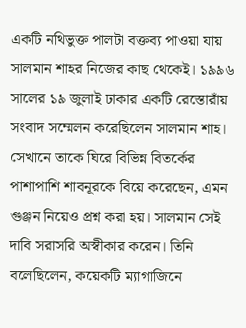একটি নথিভুক্ত পালটা বক্তব্য পাওয়া যায় সালমান শাহর নিজের কাছ থেকেই। ১৯৯৬ সালের ১৯ জুলাই ঢাকার একটি রেস্তোরাঁয় সংবাদ সম্মেলন করেছিলেন সালমান শাহ। সেখানে তাকে ঘিরে বিভিন্ন বিতর্কের পাশাপাশি শাবনূরকে বিয়ে করেছেন, এমন গুঞ্জন নিয়েও প্রশ্ন করা হয়। সালমান সেই দাবি সরাসরি অস্বীকার করেন। তিনি বলেছিলেন, কয়েকটি ম্যাগাজিনে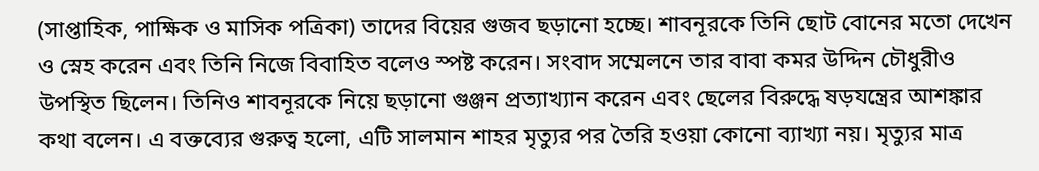(সাপ্তাহিক, পাক্ষিক ও মাসিক পত্রিকা) তাদের বিয়ের গুজব ছড়ানো হচ্ছে। শাবনূরকে তিনি ছোট বোনের মতো দেখেন ও স্নেহ করেন এবং তিনি নিজে বিবাহিত বলেও স্পষ্ট করেন। সংবাদ সম্মেলনে তার বাবা কমর উদ্দিন চৌধুরীও উপস্থিত ছিলেন। তিনিও শাবনূরকে নিয়ে ছড়ানো গুঞ্জন প্রত্যাখ্যান করেন এবং ছেলের বিরুদ্ধে ষড়যন্ত্রের আশঙ্কার কথা বলেন। এ বক্তব্যের গুরুত্ব হলো, এটি সালমান শাহর মৃত্যুর পর তৈরি হওয়া কোনো ব্যাখ্যা নয়। মৃত্যুর মাত্র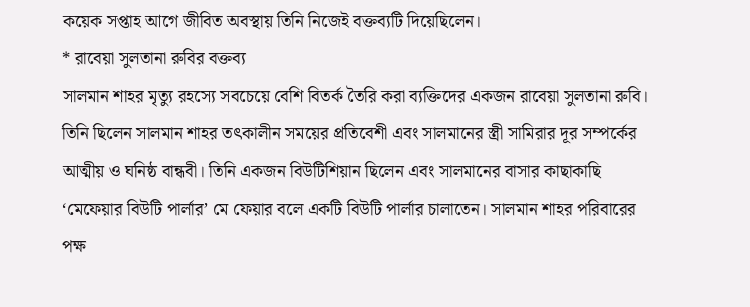কয়েক সপ্তাহ আগে জীবিত অবস্থায় তিনি নিজেই বক্তব্যটি দিয়েছিলেন।
* রাবেয়া সুলতানা রুবির বক্তব্য
সালমান শাহর মৃত্যু রহস্যে সবচেয়ে বেশি বিতর্ক তৈরি করা ব্যক্তিদের একজন রাবেয়া সুলতানা রুবি।
তিনি ছিলেন সালমান শাহর তৎকালীন সময়ের প্রতিবেশী এবং সালমানের স্ত্রী সামিরার দূর সম্পর্কের আত্মীয় ও ঘনিষ্ঠ বান্ধবী। তিনি একজন বিউটিশিয়ান ছিলেন এবং সালমানের বাসার কাছাকাছি ‘মেফেয়ার বিউটি পার্লার’ মে ফেয়ার বলে একটি বিউটি পার্লার চালাতেন। সালমান শাহর পরিবারের পক্ষ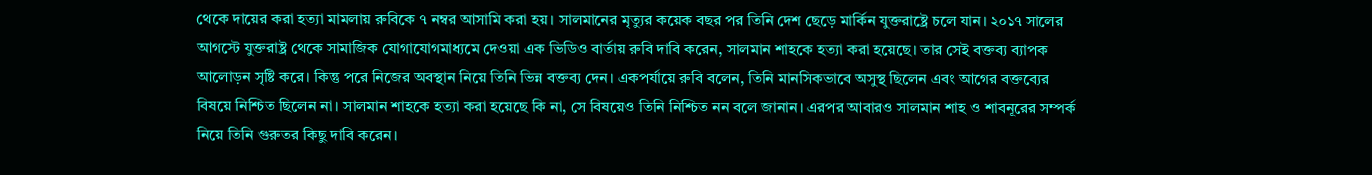থেকে দায়ের করা হত্যা মামলায় রুবিকে ৭ নম্বর আসামি করা হয়। সালমানের মৃত্যুর কয়েক বছর পর তিনি দেশ ছেড়ে মার্কিন যুক্তরাষ্ট্রে চলে যান। ২০১৭ সালের আগস্টে যুক্তরাষ্ট্র থেকে সামাজিক যোগাযোগমাধ্যমে দেওয়া এক ভিডিও বার্তায় রুবি দাবি করেন, সালমান শাহকে হত্যা করা হয়েছে। তার সেই বক্তব্য ব্যাপক আলোড়ন সৃষ্টি করে। কিন্তু পরে নিজের অবস্থান নিয়ে তিনি ভিন্ন বক্তব্য দেন। একপর্যায়ে রুবি বলেন, তিনি মানসিকভাবে অসুস্থ ছিলেন এবং আগের বক্তব্যের বিষয়ে নিশ্চিত ছিলেন না। সালমান শাহকে হত্যা করা হয়েছে কি না, সে বিষয়েও তিনি নিশ্চিত নন বলে জানান। এরপর আবারও সালমান শাহ ও শাবনূরের সম্পর্ক নিয়ে তিনি গুরুতর কিছু দাবি করেন।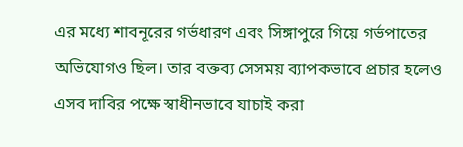এর মধ্যে শাবনূরের গর্ভধারণ এবং সিঙ্গাপুরে গিয়ে গর্ভপাতের অভিযোগও ছিল। তার বক্তব্য সেসময় ব্যাপকভাবে প্রচার হলেও এসব দাবির পক্ষে স্বাধীনভাবে যাচাই করা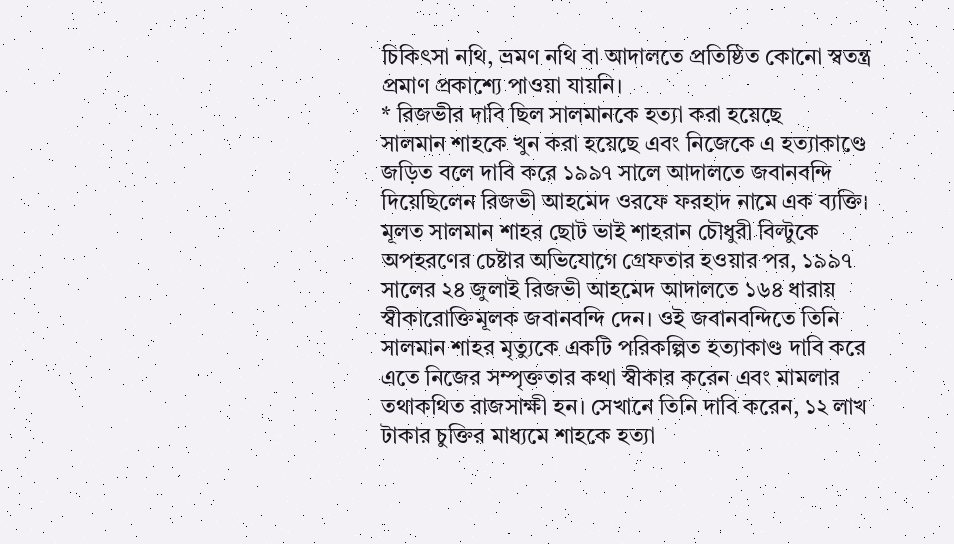চিকিৎসা নথি, ভ্রমণ নথি বা আদালতে প্রতিষ্ঠিত কোনো স্বতন্ত্র প্রমাণ প্রকাশ্যে পাওয়া যায়নি।
* রিজভীর দাবি ছিল সালমানকে হত্যা করা হয়েছে
সালমান শাহকে খুন করা হয়েছে এবং নিজেকে এ হত্যাকাণ্ডে জড়িত বলে দাবি করে ১৯৯৭ সালে আদালতে জবানবন্দি দিয়েছিলেন রিজভী আহমেদ ওরফে ফরহাদ নামে এক ব্যক্তি। মূলত সালমান শাহর ছোট ভাই শাহরান চৌধুরী বিল্টুকে অপহরণের চেষ্টার অভিযোগে গ্রেফতার হওয়ার পর, ১৯৯৭ সালের ২৪ জুলাই রিজভী আহমেদ আদালতে ১৬৪ ধারায় স্বীকারোক্তিমূলক জবানবন্দি দেন। ওই জবানবন্দিতে তিনি সালমান শাহর মৃত্যুকে একটি পরিকল্পিত হত্যাকাণ্ড দাবি করে এতে নিজের সম্পৃক্ততার কথা স্বীকার করেন এবং মামলার তথাকথিত রাজসাক্ষী হন। সেখানে তিনি দাবি করেন, ১২ লাখ টাকার চুক্তির মাধ্যমে শাহকে হত্যা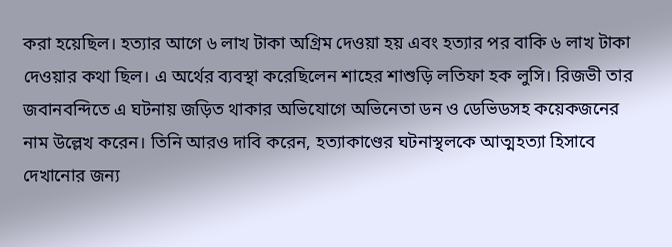করা হয়েছিল। হত্যার আগে ৬ লাখ টাকা অগ্রিম দেওয়া হয় এবং হত্যার পর বাকি ৬ লাখ টাকা দেওয়ার কথা ছিল। এ অর্থের ব্যবস্থা করেছিলেন শাহের শাশুড়ি লতিফা হক লুসি। রিজভী তার জবানবন্দিতে এ ঘটনায় জড়িত থাকার অভিযোগে অভিনেতা ডন ও ডেভিডসহ কয়েকজনের নাম উল্লেখ করেন। তিনি আরও দাবি করেন, হত্যাকাণ্ডের ঘটনাস্থলকে আত্মহত্যা হিসাবে দেখানোর জন্য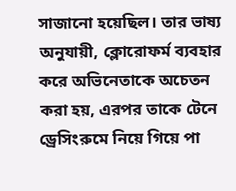সাজানো হয়েছিল। তার ভাষ্য অনুযায়ী, ক্লোরোফর্ম ব্যবহার করে অভিনেতাকে অচেতন করা হয়, এরপর তাকে টেনে ড্রেসিংরুমে নিয়ে গিয়ে পা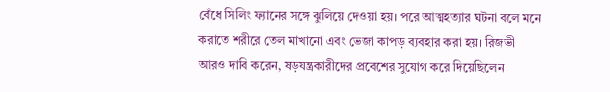বেঁধে সিলিং ফ্যানের সঙ্গে ঝুলিয়ে দেওয়া হয়। পরে আত্মহত্যার ঘটনা বলে মনে করাতে শরীরে তেল মাখানো এবং ভেজা কাপড় ব্যবহার করা হয়। রিজভী আরও দাবি করেন, ষড়যন্ত্রকারীদের প্রবেশের সুযোগ করে দিয়েছিলেন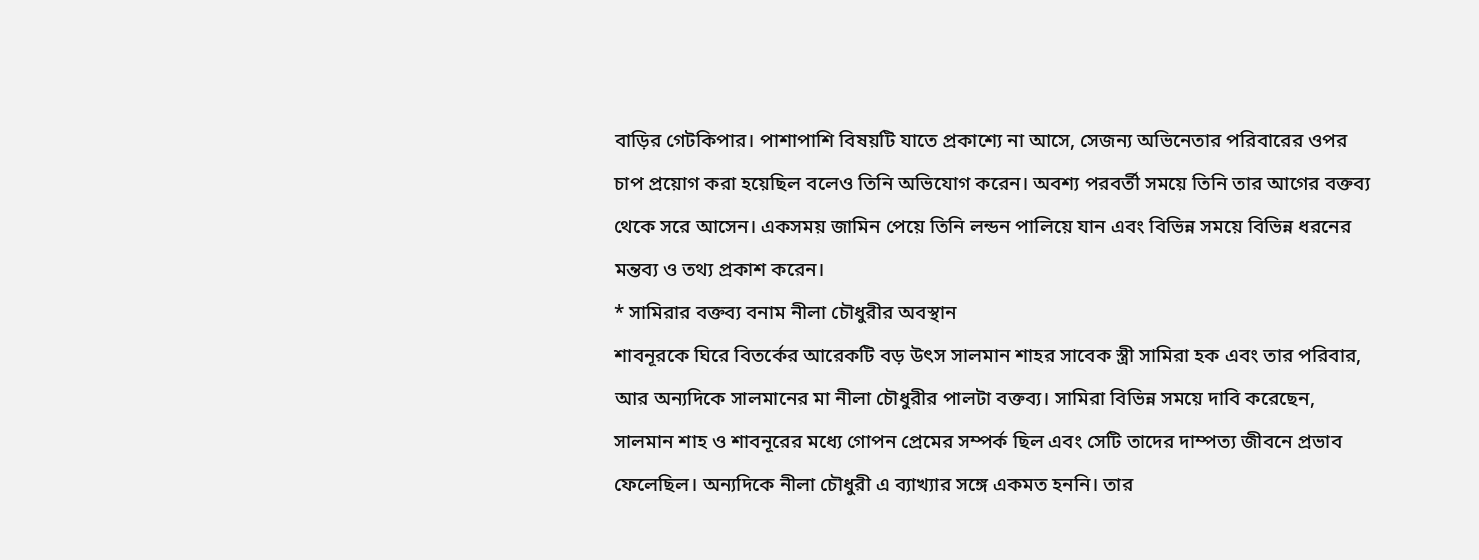বাড়ির গেটকিপার। পাশাপাশি বিষয়টি যাতে প্রকাশ্যে না আসে, সেজন্য অভিনেতার পরিবারের ওপর চাপ প্রয়োগ করা হয়েছিল বলেও তিনি অভিযোগ করেন। অবশ্য পরবর্তী সময়ে তিনি তার আগের বক্তব্য থেকে সরে আসেন। একসময় জামিন পেয়ে তিনি লন্ডন পালিয়ে যান এবং বিভিন্ন সময়ে বিভিন্ন ধরনের মন্তব্য ও তথ্য প্রকাশ করেন।
* সামিরার বক্তব্য বনাম নীলা চৌধুরীর অবস্থান
শাবনূরকে ঘিরে বিতর্কের আরেকটি বড় উৎস সালমান শাহর সাবেক স্ত্রী সামিরা হক এবং তার পরিবার, আর অন্যদিকে সালমানের মা নীলা চৌধুরীর পালটা বক্তব্য। সামিরা বিভিন্ন সময়ে দাবি করেছেন, সালমান শাহ ও শাবনূরের মধ্যে গোপন প্রেমের সম্পর্ক ছিল এবং সেটি তাদের দাম্পত্য জীবনে প্রভাব ফেলেছিল। অন্যদিকে নীলা চৌধুরী এ ব্যাখ্যার সঙ্গে একমত হননি। তার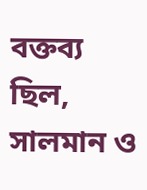বক্তব্য ছিল, সালমান ও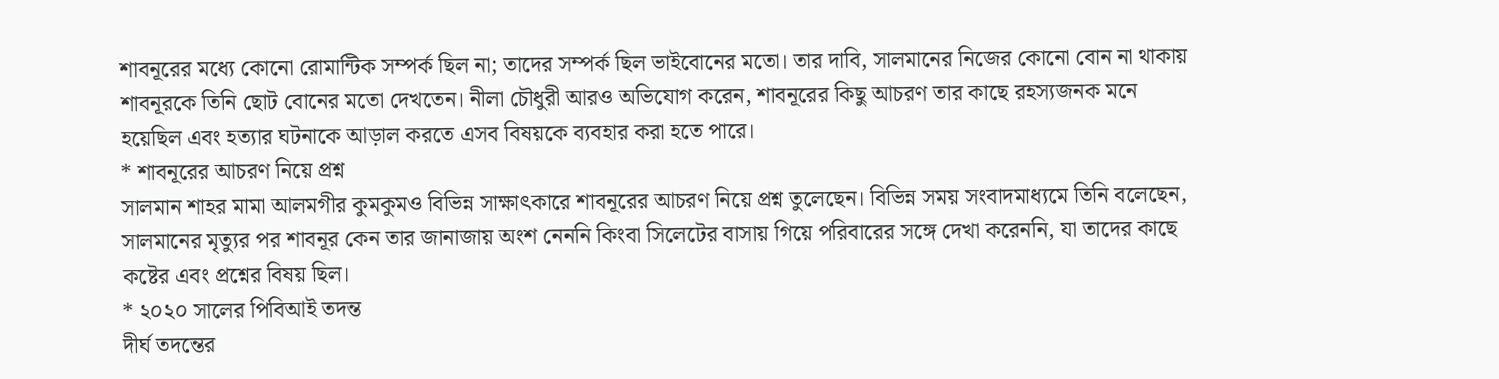শাবনূরের মধ্যে কোনো রোমান্টিক সম্পর্ক ছিল না; তাদের সম্পর্ক ছিল ভাইবোনের মতো। তার দাবি, সালমানের নিজের কোনো বোন না থাকায় শাবনূরকে তিনি ছোট বোনের মতো দেখতেন। নীলা চৌধুরী আরও অভিযোগ করেন, শাবনূরের কিছু আচরণ তার কাছে রহস্যজনক মনে হয়েছিল এবং হত্যার ঘটনাকে আড়াল করতে এসব বিষয়কে ব্যবহার করা হতে পারে।
* শাবনূরের আচরণ নিয়ে প্রশ্ন
সালমান শাহর মামা আলমগীর কুমকুমও বিভিন্ন সাক্ষাৎকারে শাবনূরের আচরণ নিয়ে প্রশ্ন তুলেছেন। বিভিন্ন সময় সংবাদমাধ্যমে তিনি বলেছেন, সালমানের মৃত্যুর পর শাবনূর কেন তার জানাজায় অংশ নেননি কিংবা সিলেটের বাসায় গিয়ে পরিবারের সঙ্গে দেখা করেননি, যা তাদের কাছে কষ্টের এবং প্রশ্নের বিষয় ছিল।
* ২০২০ সালের পিবিআই তদন্ত
দীর্ঘ তদন্তের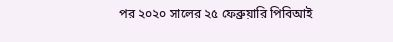পর ২০২০ সালের ২৫ ফেব্রুয়ারি পিবিআই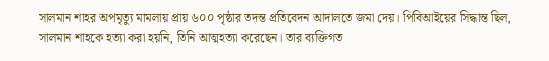সালমান শাহর অপমৃত্যু মামলায় প্রায় ৬০০ পৃষ্ঠার তদন্ত প্রতিবেদন আদালতে জমা দেয়। পিবিআইয়ের সিদ্ধান্ত ছিল, সালমান শাহকে হত্যা করা হয়নি, তিনি আত্মহত্যা করেছেন। তার ব্যক্তিগত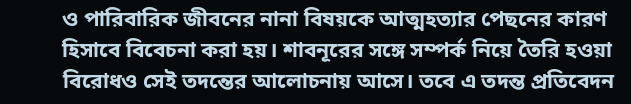ও পারিবারিক জীবনের নানা বিষয়কে আত্মহত্যার পেছনের কারণ হিসাবে বিবেচনা করা হয়। শাবনূরের সঙ্গে সম্পর্ক নিয়ে তৈরি হওয়া বিরোধও সেই তদন্তের আলোচনায় আসে। তবে এ তদন্ত প্রতিবেদন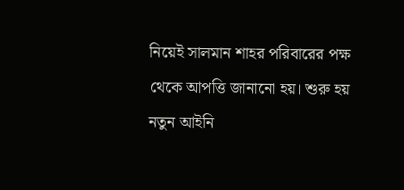নিয়েই সালমান শাহর পরিবারের পক্ষ থেকে আপত্তি জানানো হয়। শুরু হয় নতুন আইনি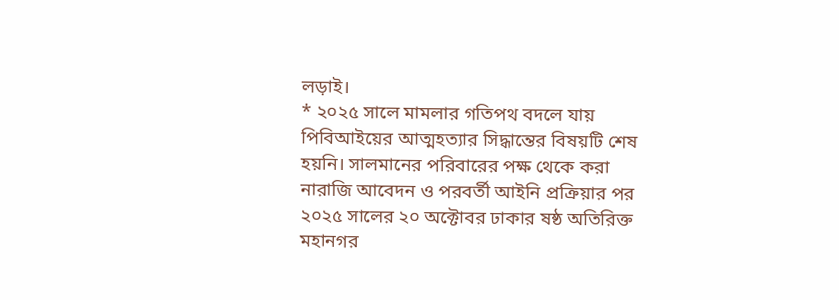লড়াই।
* ২০২৫ সালে মামলার গতিপথ বদলে যায়
পিবিআইয়ের আত্মহত্যার সিদ্ধান্তের বিষয়টি শেষ হয়নি। সালমানের পরিবারের পক্ষ থেকে করা নারাজি আবেদন ও পরবর্তী আইনি প্রক্রিয়ার পর ২০২৫ সালের ২০ অক্টোবর ঢাকার ষষ্ঠ অতিরিক্ত মহানগর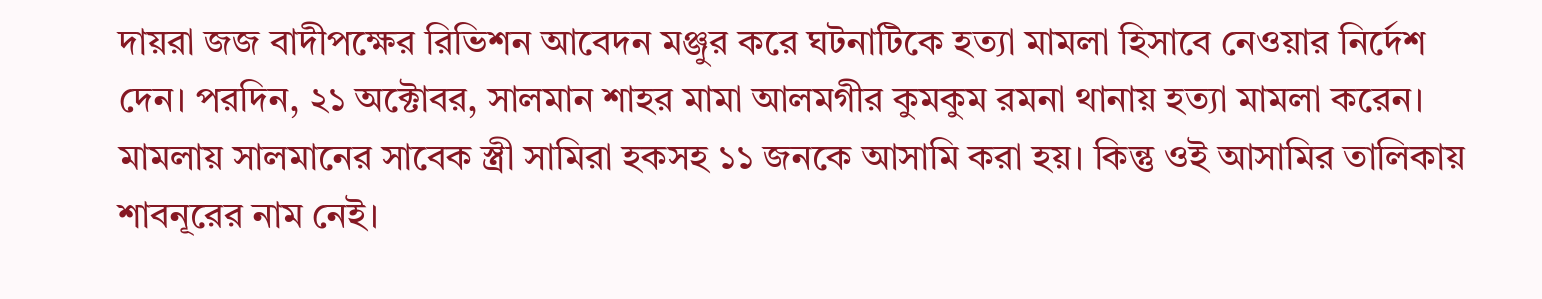দায়রা জজ বাদীপক্ষের রিভিশন আবেদন মঞ্জুর করে ঘটনাটিকে হত্যা মামলা হিসাবে নেওয়ার নির্দেশ দেন। পরদিন, ২১ অক্টোবর, সালমান শাহর মামা আলমগীর কুমকুম রমনা থানায় হত্যা মামলা করেন। মামলায় সালমানের সাবেক স্ত্রী সামিরা হকসহ ১১ জনকে আসামি করা হয়। কিন্তু ওই আসামির তালিকায় শাবনূরের নাম নেই।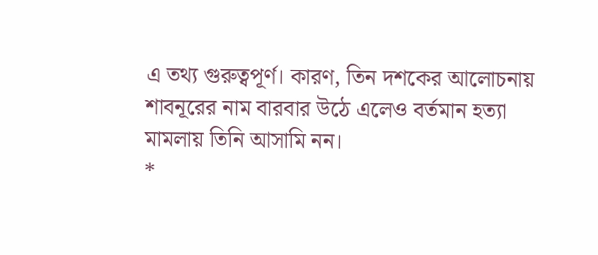এ তথ্য গুরুত্বপূর্ণ। কারণ, তিন দশকের আলোচনায় শাবনূরের নাম বারবার উঠে এলেও বর্তমান হত্যা মামলায় তিনি আসামি নন।
*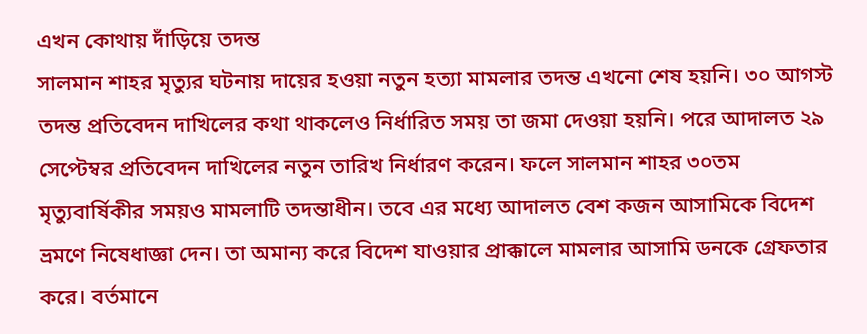এখন কোথায় দাঁড়িয়ে তদন্ত
সালমান শাহর মৃত্যুর ঘটনায় দায়ের হওয়া নতুন হত্যা মামলার তদন্ত এখনো শেষ হয়নি। ৩০ আগস্ট তদন্ত প্রতিবেদন দাখিলের কথা থাকলেও নির্ধারিত সময় তা জমা দেওয়া হয়নি। পরে আদালত ২৯ সেপ্টেম্বর প্রতিবেদন দাখিলের নতুন তারিখ নির্ধারণ করেন। ফলে সালমান শাহর ৩০তম মৃত্যুবার্ষিকীর সময়ও মামলাটি তদন্তাধীন। তবে এর মধ্যে আদালত বেশ কজন আসামিকে বিদেশ ভ্রমণে নিষেধাজ্ঞা দেন। তা অমান্য করে বিদেশ যাওয়ার প্রাক্কালে মামলার আসামি ডনকে গ্রেফতার করে। বর্তমানে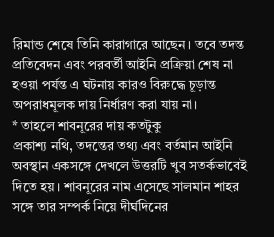রিমান্ড শেষে তিনি কারাগারে আছেন। তবে তদন্ত প্রতিবেদন এবং পরবর্তী আইনি প্রক্রিয়া শেষ না হওয়া পর্যন্ত এ ঘটনায় কারও বিরুদ্ধে চূড়ান্ত অপরাধমূলক দায় নির্ধারণ করা যায় না।
* তাহলে শাবনূরের দায় কতটুকু
প্রকাশ্য নথি, তদন্তের তথ্য এবং বর্তমান আইনি অবস্থান একসঙ্গে দেখলে উত্তরটি খুব সতর্কভাবেই দিতে হয়। শাবনূরের নাম এসেছে সালমান শাহর সঙ্গে তার সম্পর্ক নিয়ে দীর্ঘদিনের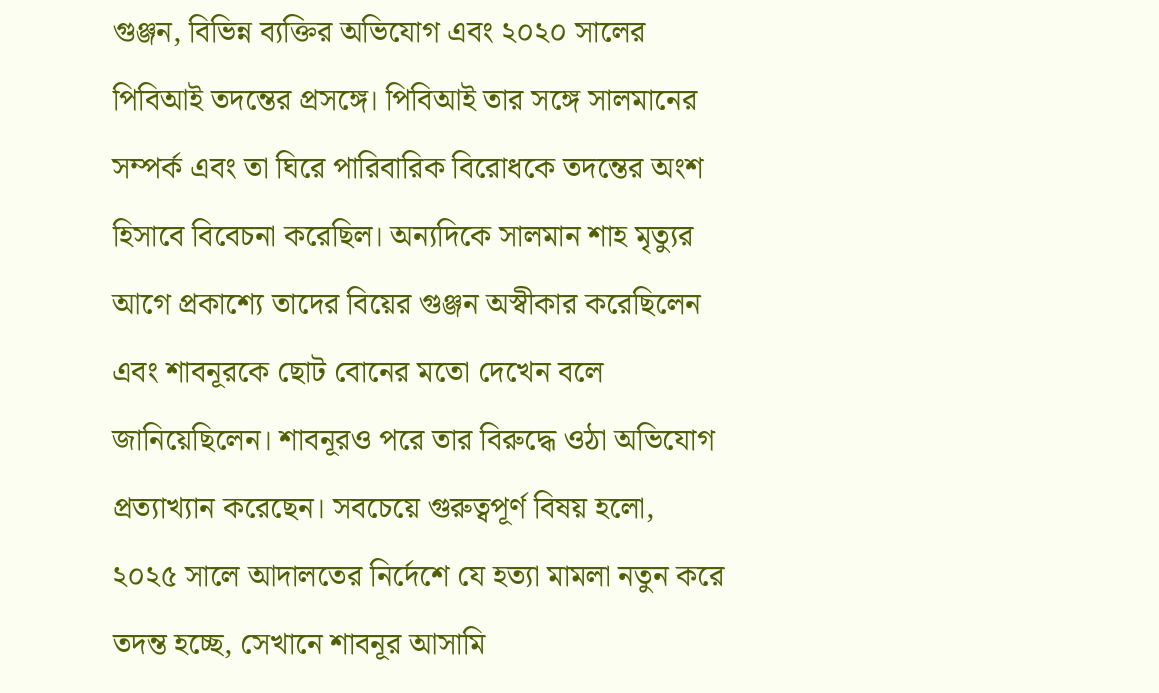গুঞ্জন, বিভিন্ন ব্যক্তির অভিযোগ এবং ২০২০ সালের পিবিআই তদন্তের প্রসঙ্গে। পিবিআই তার সঙ্গে সালমানের সম্পর্ক এবং তা ঘিরে পারিবারিক বিরোধকে তদন্তের অংশ হিসাবে বিবেচনা করেছিল। অন্যদিকে সালমান শাহ মৃত্যুর আগে প্রকাশ্যে তাদের বিয়ের গুঞ্জন অস্বীকার করেছিলেন এবং শাবনূরকে ছোট বোনের মতো দেখেন বলে জানিয়েছিলেন। শাবনূরও পরে তার বিরুদ্ধে ওঠা অভিযোগ প্রত্যাখ্যান করেছেন। সবচেয়ে গুরুত্বপূর্ণ বিষয় হলো, ২০২৫ সালে আদালতের নির্দেশে যে হত্যা মামলা নতুন করে তদন্ত হচ্ছে, সেখানে শাবনূর আসামি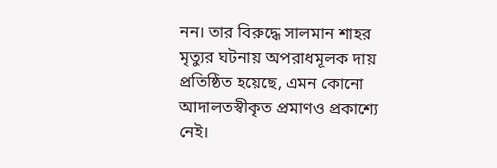নন। তার বিরুদ্ধে সালমান শাহর মৃত্যুর ঘটনায় অপরাধমূলক দায় প্রতিষ্ঠিত হয়েছে, এমন কোনো আদালতস্বীকৃত প্রমাণও প্রকাশ্যে নেই।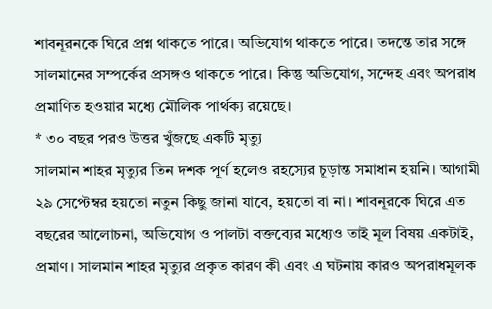শাবনূরনকে ঘিরে প্রশ্ন থাকতে পারে। অভিযোগ থাকতে পারে। তদন্তে তার সঙ্গে সালমানের সম্পর্কের প্রসঙ্গও থাকতে পারে। কিন্তু অভিযোগ, সন্দেহ এবং অপরাধ প্রমাণিত হওয়ার মধ্যে মৌলিক পার্থক্য রয়েছে।
* ৩০ বছর পরও উত্তর খুঁজছে একটি মৃত্যু
সালমান শাহর মৃত্যুর তিন দশক পূর্ণ হলেও রহস্যের চূড়ান্ত সমাধান হয়নি। আগামী ২৯ সেপ্টেম্বর হয়তো নতুন কিছু জানা যাবে, হয়তো বা না। শাবনূরকে ঘিরে এত বছরের আলোচনা, অভিযোগ ও পালটা বক্তব্যের মধ্যেও তাই মূল বিষয় একটাই, প্রমাণ। সালমান শাহর মৃত্যুর প্রকৃত কারণ কী এবং এ ঘটনায় কারও অপরাধমূলক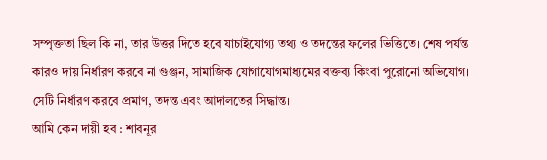সম্পৃক্ততা ছিল কি না, তার উত্তর দিতে হবে যাচাইযোগ্য তথ্য ও তদন্তের ফলের ভিত্তিতে। শেষ পর্যন্ত কারও দায় নির্ধারণ করবে না গুঞ্জন, সামাজিক যোগাযোগমাধ্যমের বক্তব্য কিংবা পুরোনো অভিযোগ। সেটি নির্ধারণ করবে প্রমাণ, তদন্ত এবং আদালতের সিদ্ধান্ত।
আমি কেন দায়ী হব : শাবনূর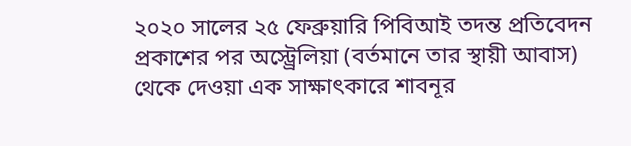২০২০ সালের ২৫ ফেব্রুয়ারি পিবিআই তদন্ত প্রতিবেদন প্রকাশের পর অস্ট্র্রেলিয়া (বর্তমানে তার স্থায়ী আবাস) থেকে দেওয়া এক সাক্ষাৎকারে শাবনূর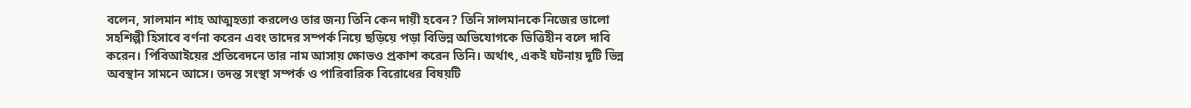বলেন, সালমান শাহ আত্মহত্যা করলেও তার জন্য তিনি কেন দায়ী হবেন? তিনি সালমানকে নিজের ভালো সহশিল্পী হিসাবে বর্ণনা করেন এবং তাদের সম্পর্ক নিয়ে ছড়িয়ে পড়া বিভিন্ন অভিযোগকে ভিত্তিহীন বলে দাবি করেন। পিবিআইয়ের প্রতিবেদনে তার নাম আসায় ক্ষোভও প্রকাশ করেন তিনি। অর্থাৎ, একই ঘটনায় দুটি ভিন্ন অবস্থান সামনে আসে। তদন্ত সংস্থা সম্পর্ক ও পারিবারিক বিরোধের বিষয়টি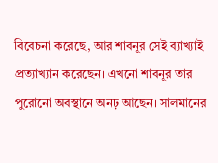বিবেচনা করেছে, আর শাবনূর সেই ব্যাখ্যাই প্রত্যাখ্যান করেছেন। এখনো শাবনূর তার পুরোনো অবস্থানে অনঢ় আছেন। সালমানের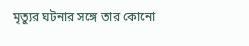মৃত্যুর ঘটনার সঙ্গে তার কোনো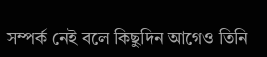সম্পর্ক নেই বলে কিছুদিন আগেও তিনি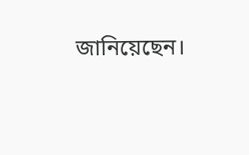জানিয়েছেন।